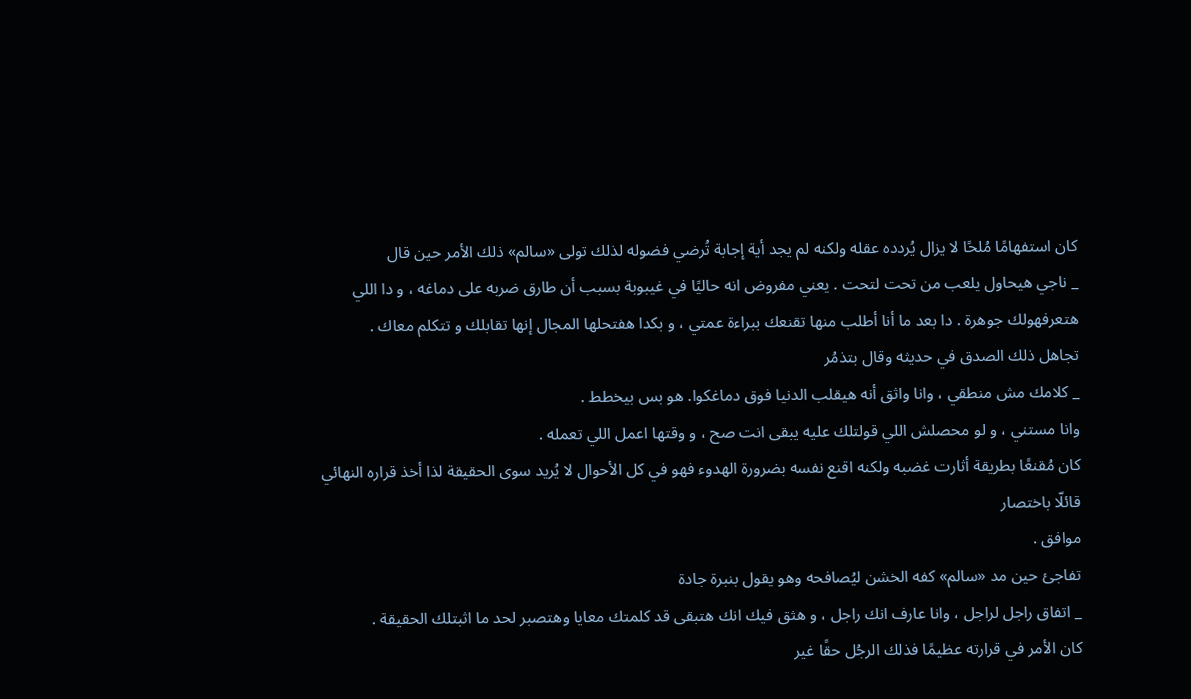كان استفهامًا مُلحًا لا يزال يُردده عقله ولكنه لم يجد أية إجابة تُرضي فضوله لذلك تولى «سالم» ذلك الأمر حين قال
_ ناجي هيحاول يلعب من تحت لتحت . يعني مفروض انه حاليًا في غيبوبة بسبب أن طارق ضربه على دماغه ، و دا اللي هتعرفهولك جوهرة . دا بعد ما أنا أطلب منها تقنعك ببراءة عمتي ، و بكدا هفتحلها المجال إنها تقابلك و تتكلم معاك .
تجاهل ذلك الصدق في حديثه وقال بتذمُر
_ كلامك مش منطقي ، وانا واثق أنه هيقلب الدنيا فوق دماغكوا. هو بس بيخطط .
وانا مستني ، و لو محصلش اللي قولتلك عليه يبقى انت صح ، و وقتها اعمل اللي تعمله .
كان مُقنعًا بطريقة أثارت غضبه ولكنه اقنع نفسه بضرورة الهدوء فهو في كل الأحوال لا يُريد سوى الحقيقة لذا أخذ قراره النهائي قائلّا باختصار
موافق .
تفاجئ حين مد «سالم» كفه الخشن ليُصافحه وهو يقول بنبرة جادة
_ اتفاق راجل لراجل ، وانا عارف انك راجل ، و هثق فيك انك هتبقى قد كلمتك معايا وهتصبر لحد ما اثبتلك الحقيقة .
كان الأمر في قرارته عظيمًا فذلك الرجُل حقًا غير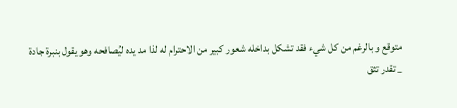متوقع و بالرغم من كل شيء فقد تشكل بداخله شعور كبير من الاحترام له لذا مد يده ليُصافحه وهو يقول بنبرة جادة
_ تقدر تثق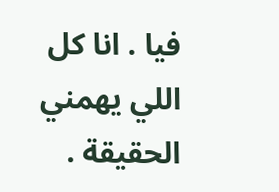فيا . انا كل اللي يهمني الحقيقة .